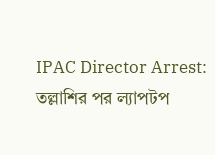IPAC Director Arrest: তল্লাশির পর ল্যাপটপ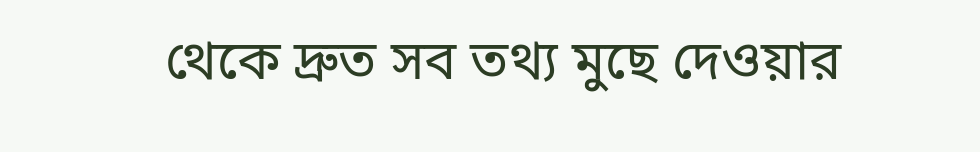থেকে দ্রুত সব তথ্য মুছে দেওয়ার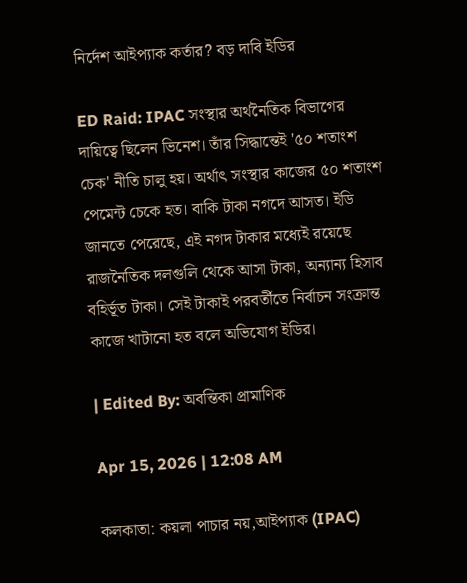নির্দেশ আইপ্যাক কর্তার? বড় দাবি ইডির

ED Raid: IPAC সংস্থার অর্থনৈতিক বিভাগের দায়িত্বে ছিলেন ভিনেশ। তাঁর সিদ্ধান্তেই '৫০ শতাংশ চেক' নীতি চালু হয়। অর্থাৎ সংস্থার কাজের ৫০ শতাংশ পেমেন্ট চেকে হত। বাকি টাকা নগদে আসত। ইডি জানতে পেরেছে, এই নগদ টাকার মধ্যেই রয়েছে রাজনৈতিক দলগুলি থেকে আসা টাকা, অন্যান্য হিসাব বহির্ভূত টাকা। সেই টাকাই পরবর্তীতে নির্বাচন সংক্রান্ত কাজে খাটানো হত বলে অভিযোগ ইডির।

| Edited By: অবন্তিকা প্রামাণিক

Apr 15, 2026 | 12:08 AM

কলকাতা: কয়লা পাচার নয়,আইপ্যাক (IPAC)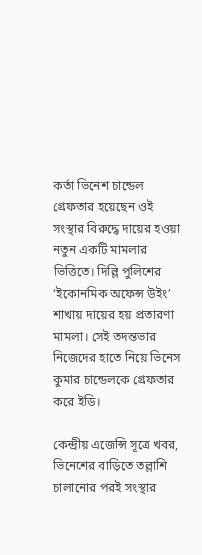কর্তা ভিনেশ চান্ডেল গ্রেফতার হয়েছেন ওই সংস্থার বিরুদ্ধে দায়ের হওয়া নতুন একটি মামলার ভিত্তিতে। দিল্লি পুলিশের ‘ইকোনমিক অফেন্স উইং’ শাখায় দায়ের হয় প্রতারণা মামলা। সেই তদন্তভার নিজেদের হাতে নিয়ে ভিনেস কুমার চান্ডেলকে গ্রেফতার করে ইডি।

কেন্দ্রীয় এজেন্সি সূত্রে খবর, ভিনেশের বাড়িতে তল্লাশি চালানোর পরই সংস্থার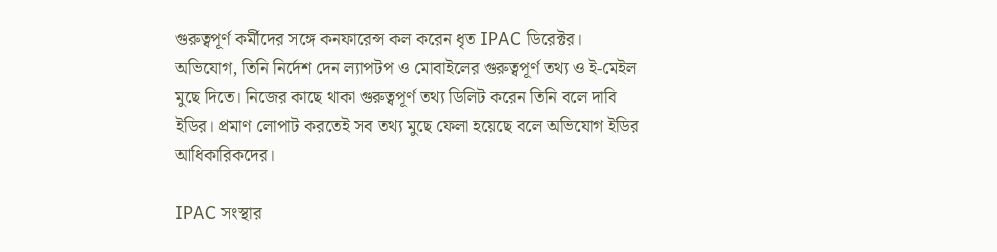গুরুত্বপূর্ণ কর্মীদের সঙ্গে কনফারেন্স কল করেন ধৃত IPAC ডিরেক্টর। অভিযোগ, তিনি নির্দেশ দেন ল্যাপটপ ও মোবাইলের গুরুত্বপূর্ণ তথ্য ও ই-মেইল মুছে দিতে। নিজের কাছে থাকা গুরুত্বপূর্ণ তথ্য ডিলিট করেন তিনি বলে দাবি ইডির। প্রমাণ লোপাট করতেই সব তথ্য মুছে ফেলা হয়েছে বলে অভিযোগ ইডির আধিকারিকদের।

IPAC সংস্থার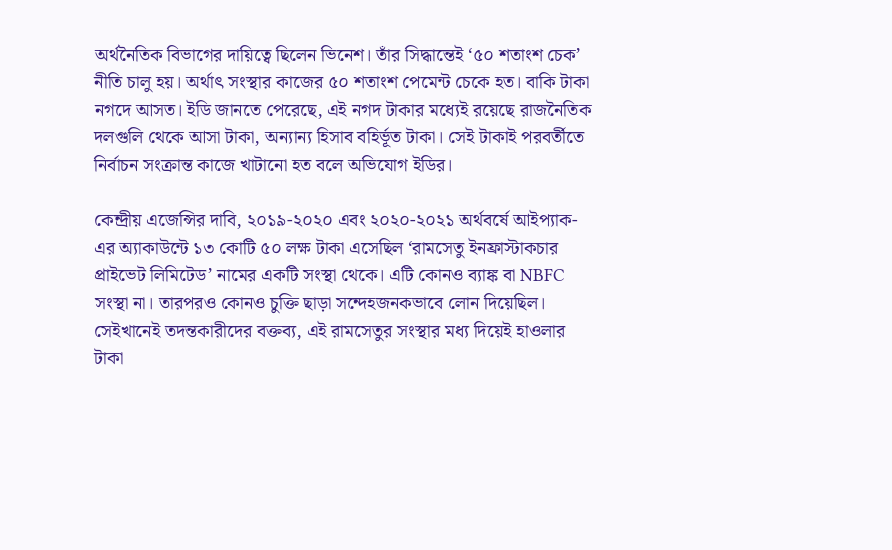অর্থনৈতিক বিভাগের দায়িত্বে ছিলেন ভিনেশ। তাঁর সিদ্ধান্তেই ‘৫০ শতাংশ চেক’ নীতি চালু হয়। অর্থাৎ সংস্থার কাজের ৫০ শতাংশ পেমেন্ট চেকে হত। বাকি টাকা নগদে আসত। ইডি জানতে পেরেছে, এই নগদ টাকার মধ্যেই রয়েছে রাজনৈতিক দলগুলি থেকে আসা টাকা, অন্যান্য হিসাব বহির্ভূত টাকা। সেই টাকাই পরবর্তীতে নির্বাচন সংক্রান্ত কাজে খাটানো হত বলে অভিযোগ ইডির।

কেন্দ্রীয় এজেন্সির দাবি, ২০১৯-২০২০ এবং ২০২০-২০২১ অর্থবর্ষে আইপ্যাক-এর অ্যাকাউন্টে ১৩ কোটি ৫০ লক্ষ টাকা এসেছিল ‘রামসেতু ইনফ্রাস্টাকচার প্রাইভেট লিমিটেড’ নামের একটি সংস্থা থেকে। এটি কোনও ব্যাঙ্ক বা NBFC সংস্থা না। তারপরও কোনও চুক্তি ছাড়া সন্দেহজনকভাবে লোন দিয়েছিল। সেইখানেই তদন্তকারীদের বক্তব্য, এই রামসেতুর সংস্থার মধ্য দিয়েই হাওলার টাকা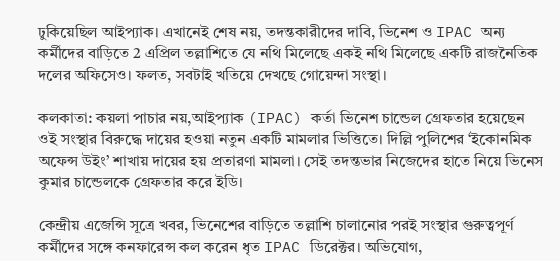ঢুকিয়েছিল আইপ্যাক। এখানেই শেষ নয়, তদন্তকারীদের দাবি, ভিনেশ ও IPAC অন্য কর্মীদের বাড়িতে 2 এপ্রিল তল্লাশিতে যে নথি মিলেছে একই নথি মিলেছে একটি রাজনৈতিক দলের অফিসেও। ফলত, সবটাই খতিয়ে দেখছে গোয়েন্দা সংস্থা।

কলকাতা: কয়লা পাচার নয়,আইপ্যাক (IPAC) কর্তা ভিনেশ চান্ডেল গ্রেফতার হয়েছেন ওই সংস্থার বিরুদ্ধে দায়ের হওয়া নতুন একটি মামলার ভিত্তিতে। দিল্লি পুলিশের ‘ইকোনমিক অফেন্স উইং’ শাখায় দায়ের হয় প্রতারণা মামলা। সেই তদন্তভার নিজেদের হাতে নিয়ে ভিনেস কুমার চান্ডেলকে গ্রেফতার করে ইডি।

কেন্দ্রীয় এজেন্সি সূত্রে খবর, ভিনেশের বাড়িতে তল্লাশি চালানোর পরই সংস্থার গুরুত্বপূর্ণ কর্মীদের সঙ্গে কনফারেন্স কল করেন ধৃত IPAC ডিরেক্টর। অভিযোগ,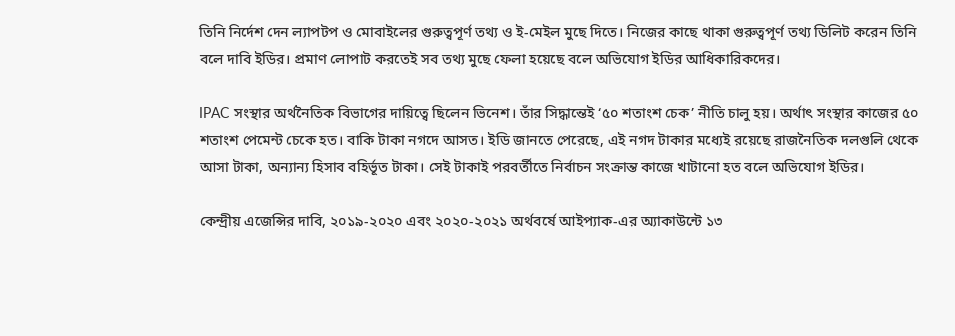তিনি নির্দেশ দেন ল্যাপটপ ও মোবাইলের গুরুত্বপূর্ণ তথ্য ও ই-মেইল মুছে দিতে। নিজের কাছে থাকা গুরুত্বপূর্ণ তথ্য ডিলিট করেন তিনি বলে দাবি ইডির। প্রমাণ লোপাট করতেই সব তথ্য মুছে ফেলা হয়েছে বলে অভিযোগ ইডির আধিকারিকদের।

IPAC সংস্থার অর্থনৈতিক বিভাগের দায়িত্বে ছিলেন ভিনেশ। তাঁর সিদ্ধান্তেই ‘৫০ শতাংশ চেক’ নীতি চালু হয়। অর্থাৎ সংস্থার কাজের ৫০ শতাংশ পেমেন্ট চেকে হত। বাকি টাকা নগদে আসত। ইডি জানতে পেরেছে, এই নগদ টাকার মধ্যেই রয়েছে রাজনৈতিক দলগুলি থেকে আসা টাকা, অন্যান্য হিসাব বহির্ভূত টাকা। সেই টাকাই পরবর্তীতে নির্বাচন সংক্রান্ত কাজে খাটানো হত বলে অভিযোগ ইডির।

কেন্দ্রীয় এজেন্সির দাবি, ২০১৯-২০২০ এবং ২০২০-২০২১ অর্থবর্ষে আইপ্যাক-এর অ্যাকাউন্টে ১৩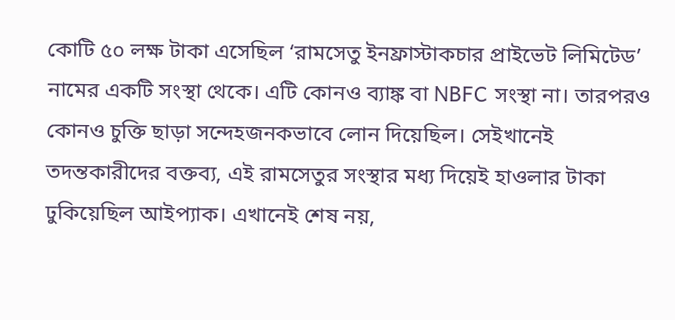কোটি ৫০ লক্ষ টাকা এসেছিল ‘রামসেতু ইনফ্রাস্টাকচার প্রাইভেট লিমিটেড’ নামের একটি সংস্থা থেকে। এটি কোনও ব্যাঙ্ক বা NBFC সংস্থা না। তারপরও কোনও চুক্তি ছাড়া সন্দেহজনকভাবে লোন দিয়েছিল। সেইখানেই তদন্তকারীদের বক্তব্য, এই রামসেতুর সংস্থার মধ্য দিয়েই হাওলার টাকা ঢুকিয়েছিল আইপ্যাক। এখানেই শেষ নয়,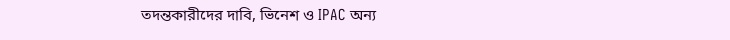তদন্তকারীদের দাবি, ভিনেশ ও IPAC অন্য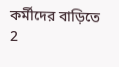কর্মীদের বাড়িতে 2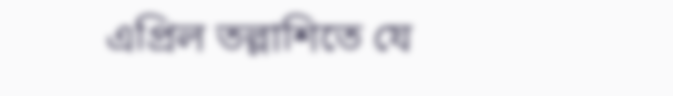এপ্রিল তল্লাশিতে যে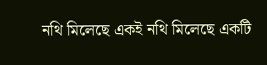নথি মিলেছে একই নথি মিলেছে একটি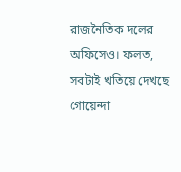রাজনৈতিক দলের অফিসেও। ফলত, সবটাই খতিয়ে দেখছে গোয়েন্দা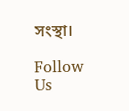সংস্থা।

Follow Us